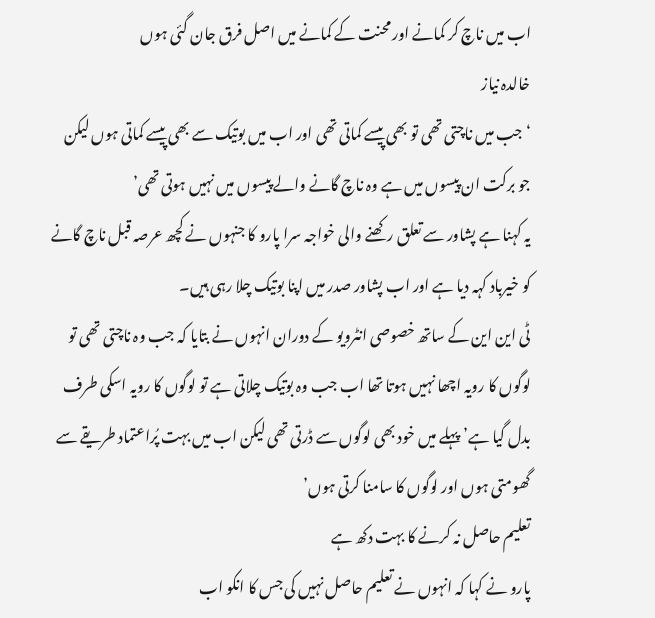اب میں ناچ کر کمانے اور محنت کے کمانے میں اصل فرق جان گئی ہوں
خالدہ نیاز
‘جب میں ناچتی تھی تو بھی پیسے کماتی تھی اور اب میں بوتیک سے بھی پیسے کماتی ہوں لیکن جو برکت ان پیسوں میں ہے وہ ناچ گانے والے پیسوں میں نہیں ہوتی تھی’
یہ کہنا ہے پشاور سے تعلق رکھنے والی خواجہ سرا پارو کا جنہوں نے کچھ عرصہ قبل ناچ گانے کو خیرباد کہہ دیا ہے اور اب پشاور صدر میں اپنا بوتیک چلا رہی ہیں۔
ٹی این این کے ساتھ خصوصی انٹرویو کے دوران انہوں نے بتایا کہ جب وہ ناچتی تھی تو لوگوں کا رویہ اچھا نہیں ہوتا تھا اب جب وہ بوتیک چلاتی ہے تو لوگوں کا رویہ اسکی طرف بدل گیا ہے’ پہلے میں خود بھی لوگوں سے ڈرتی تھی لیکن اب میں بہت پُراعتماد طریقے سے گھومتی ہوں اور لوگوں کا سامنا کرتی ہوں’
تعلیم حاصل نہ کرنے کا بہت دکھ ہے
پارو نے کہا کہ انہوں نے تعلیم حاصل نہیں کی جس کا انکو اب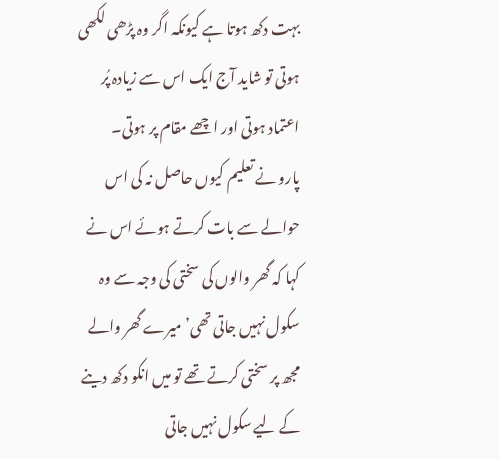بہت دکھ ہوتا ہے کیونکہ اگر وہ پڑھی لکھی ہوتی تو شاید آج ایک اس سے زیادہ پُر اعتماد ہوتی اور اچھے مقام پر ہوتی۔
پارو نے تعلیم کیوں حاصل نہ کی اس حوالے سے بات کرتے ہوئے اس نے کہا کہ گھر والوں کی سختی کی وجہ سے وہ سکول نہیں جاتی تھی’ میرے گھر والے مجھ پر سختی کرتے تھے تو میں انکو دکھ دینے کے لیے سکول نہیں جاتی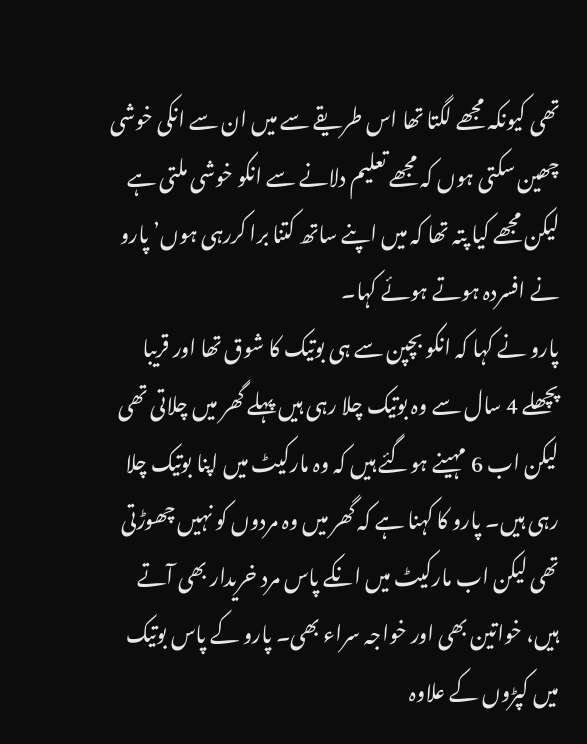تھی کیونکہ مجھے لگتا تھا اس طریقے سے میں ان سے انکی خوشی چھین سکتی ہوں کہ مجھے تعلیم دلانے سے انکو خوشی ملتی ہے لیکن مجھے کیا پتہ تھا کہ میں اپنے ساتھ کتنا برا کررہی ہوں’ پارو نے افسردہ ہوتے ہوئے کہا۔
پارو نے کہا کہ انکو بچپن سے ہی بوتیک کا شوق تھا اور قریبا پچھلے 4 سال سے وہ بوتیک چلا رہی ہیں پہلے گھر میں چلاتی تھی لیکن اب 6 مہینے ہوگئے ہیں کہ وہ مارکیٹ میں اپنا بوتیک چلا رہی ہیں۔ پارو کا کہنا ہے کہ گھر میں وہ مردوں کو نہیں چھوڑتی تھی لیکن اب مارکیٹ میں انکے پاس مرد خریدار بھی آتے ہیں، خواتین بھی اور خواجہ سراء بھی۔ پارو کے پاس بوتیک میں کپڑوں کے علاوہ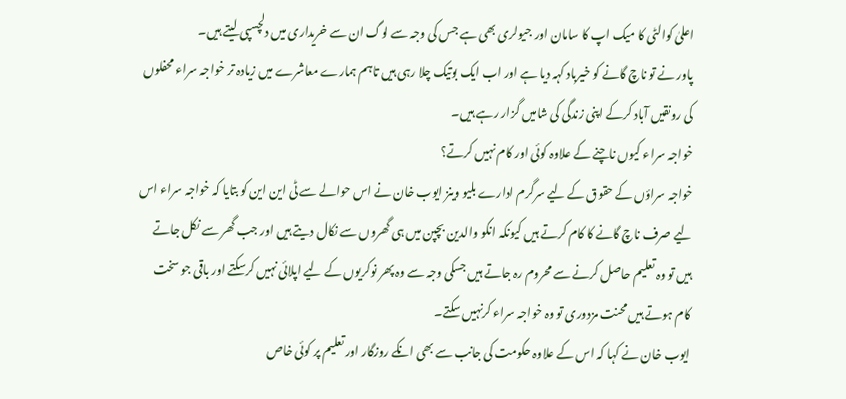اعلیٰ کوالٹی کا میک اپ کا سامان اور جیولری بھی ہے جس کی وجہ سے لوگ ان سے خریداری میں دلچسپی لیتے ہیں۔
پاور نے تو ناچ گانے کو خیرباد کہہ دیا ہے اور اب ایک بوتیک چلا رہی ہیں تاہم ہمارے معاشرے میں زیادہ تر خواجہ سراء محفلوں کی رونقیں آباد کرکے اپنی زندگی کی شامیں گزار رہے ہیں۔
خواجہ سراء کیوں ناچنے کے علاوہ کوئی اور کام نہیں کرتے؟
خواجہ سراؤں کے حقوق کے لیے سرگرم ادارے بلیو وینز ایوب خان نے اس حوالے سے ٹی این این کو بتایا کہ خواجہ سراء اس لیے صرف ناچ گانے کا کام کرتے ہیں کیونکہ انکو والدین بچپن میں ہی گھروں سے نکال دیتے ہیں اور جب گھر سے نکل جاتے ہیں تو وہ تعلیم حاصل کرنے سے محروم رہ جاتے ہیں جسکی وجہ سے وہ پھر نوکریوں کے لیے اپلائی نہیں کرسکتے اور باقی جو سخت کام ہوتے ہیں محنت مزدوری تو وہ خواجہ سراء کرنہیں سکتے۔
ایوب خان نے کہا کہ اس کے علاوہ حکومت کی جانب سے بھی انکے روزگار اور تعلیم پر کوئی خاص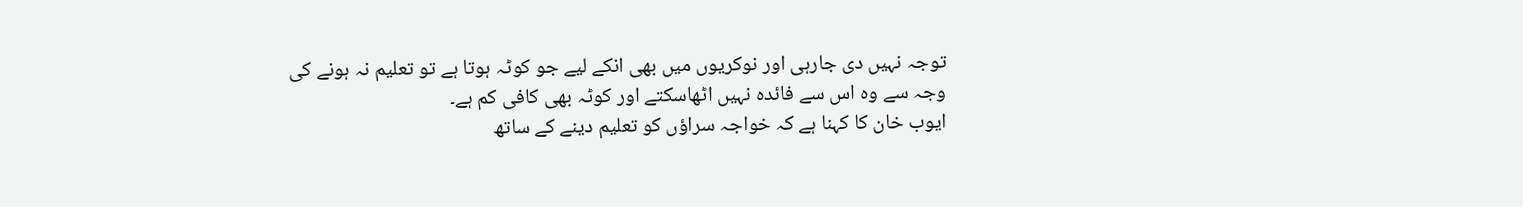توجہ نہیں دی جارہی اور نوکریوں میں بھی انکے لیے جو کوٹہ ہوتا ہے تو تعلیم نہ ہونے کی وجہ سے وہ اس سے فائدہ نہیں اٹھاسکتے اور کوٹہ بھی کافی کم ہے۔
ایوب خان کا کہنا ہے کہ خواجہ سراؤں کو تعلیم دینے کے ساتھ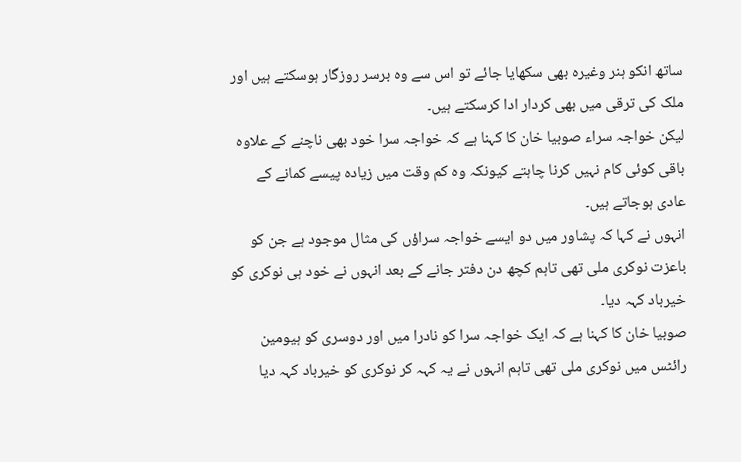ساتھ انکو ہنر وغیرہ بھی سکھایا جائے تو اس سے وہ برسر روزگار ہوسکتے ہیں اور ملک کی ترقی میں بھی کردار ادا کرسکتے ہیں۔
لیکن خواجہ سراء صوبیا خان کا کہنا ہے کہ خواجہ سرا خود بھی ناچنے کے علاوہ باقی کوئی کام نہیں کرنا چاہتے کیونکہ وہ کم وقت میں زیادہ پیسے کمانے کے عادی ہوجاتے ہیں۔
انہوں نے کہا کہ پشاور میں دو ایسے خواجہ سراؤں کی مثال موجود ہے جن کو باعزت نوکری ملی تھی تاہم کچھ دن دفتر جانے کے بعد انہوں نے خود ہی نوکری کو خیرباد کہہ دیا۔
صوبیا خان کا کہنا ہے کہ ایک خواجہ سرا کو نادرا میں اور دوسری کو ہیومین رائٹس میں نوکری ملی تھی تاہم انہوں نے یہ کہہ کر نوکری کو خیرباد کہہ دیا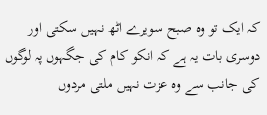کہ ایک تو وہ صبح سویرے اٹھ نہیں سکتی اور دوسری بات یہ ہے کہ انکو کام کی جگہوں پہ لوگوں کی جانب سے وہ عزت نہیں ملتی مردوں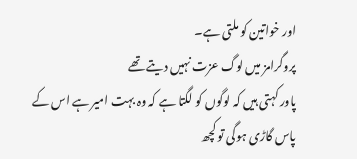اور خواتین کو ملتی ہے۔
پروگرامز میں لوگ عزت نہیں دیتے تھے
پاور کہتی ہیں کہ لوگوں کو لگتا ہے کہ وہ بہت امیر ہے اس کے پاس گاڑی ہوگی تو کچھ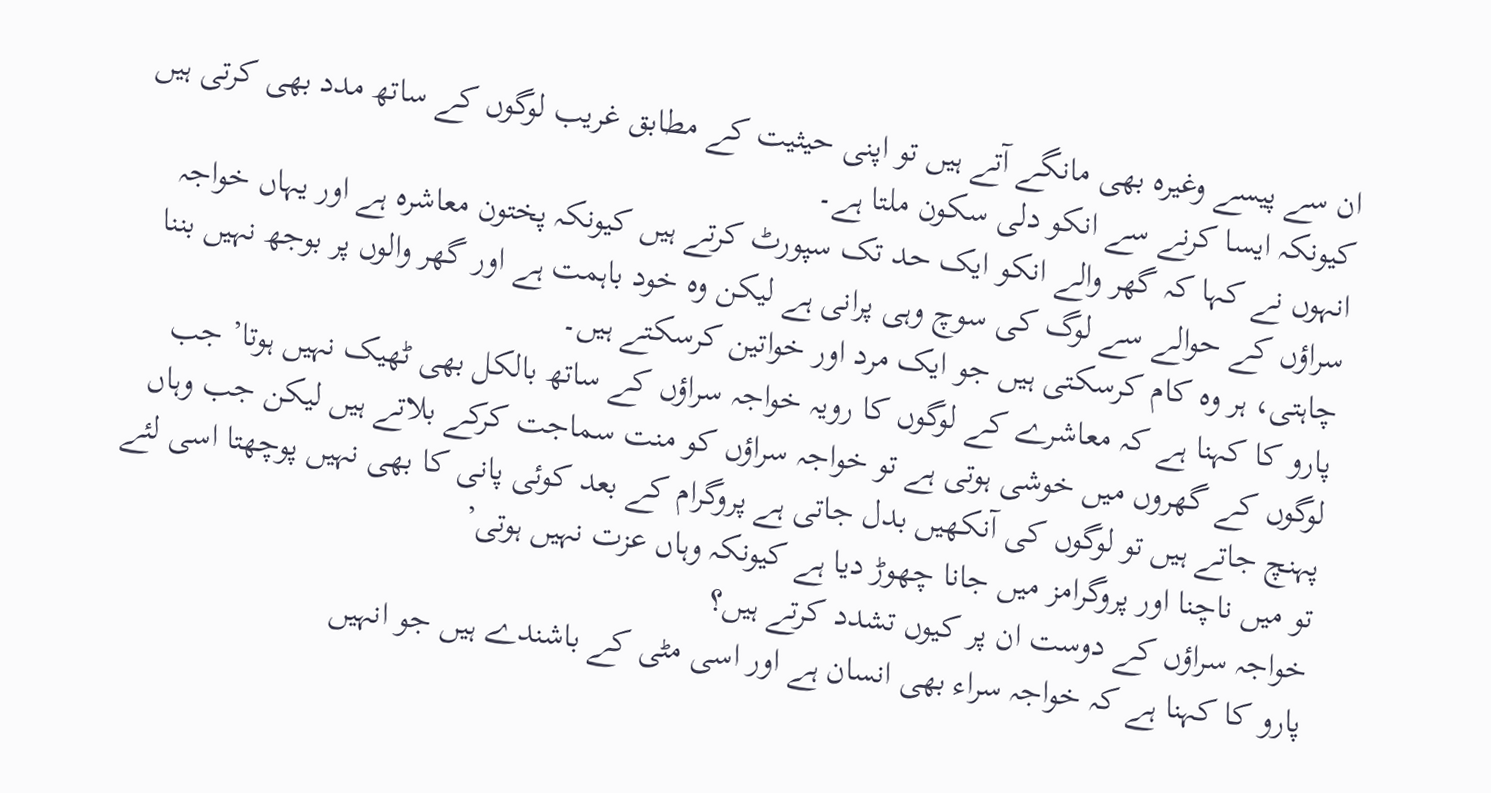ان سے پیسے وغیرہ بھی مانگے آتے ہیں تو اپنی حیثیت کے مطابق غریب لوگوں کے ساتھ مدد بھی کرتی ہیں کیونکہ ایسا کرنے سے انکو دلی سکون ملتا ہے۔
انہوں نے کہا کہ گھر والے انکو ایک حد تک سپورٹ کرتے ہیں کیونکہ پختون معاشرہ ہے اور یہاں خواجہ سراؤں کے حوالے سے لوگ کی سوچ وہی پرانی ہے لیکن وہ خود باہمت ہے اور گھر والوں پر بوجھ نہیں بننا چاہتی، ہر وہ کام کرسکتی ہیں جو ایک مرد اور خواتین کرسکتے ہیں۔
پارو کا کہنا ہے کہ معاشرے کے لوگوں کا رویہ خواجہ سراؤں کے ساتھ بالکل بھی ٹھیک نہیں ہوتا’ جب لوگوں کے گھروں میں خوشی ہوتی ہے تو خواجہ سراؤں کو منت سماجت کرکے بلاتے ہیں لیکن جب وہاں پہنچ جاتے ہیں تو لوگوں کی آنکھیں بدل جاتی ہے پروگرام کے بعد کوئی پانی کا بھی نہیں پوچھتا اسی لئے تو میں ناچنا اور پروگرامز میں جانا چھوڑ دیا ہے کیونکہ وہاں عزت نہیں ہوتی’
خواجہ سراؤں کے دوست ان پر کیوں تشدد کرتے ہیں؟
پارو کا کہنا ہے کہ خواجہ سراء بھی انسان ہے اور اسی مٹی کے باشندے ہیں جو انہیں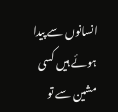انسانوں سے پیدا ہوئے ہیں کسی مشین سے تو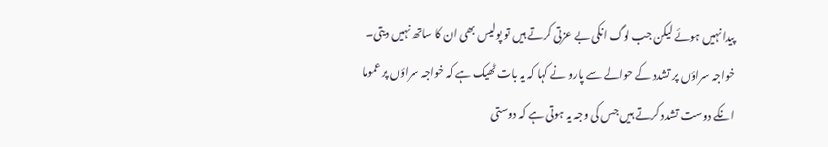پیدا نہیں ہوئے لیکن جب لوگ انکی بے عزتی کرتے ہیں تو پولیس بھی ان کا ساتھ نہیں دیتی۔
خواجہ سراؤں پر تشدد کے حوالے سے پارو نے کہا کہ یہ بات ٹھیک ہے کہ خواجہ سراؤں پر عموما انکے دوست تشدد کرتے ہیں جس کی وجہ یہ ہوتی ہے کہ دوستی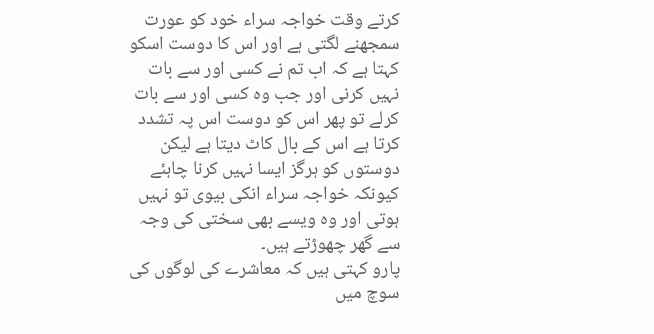کرتے وقت خواجہ سراء خود کو عورت سمجھنے لگتی ہے اور اس کا دوست اسکو کہتا ہے کہ اب تم نے کسی اور سے بات نہیں کرنی اور جب وہ کسی اور سے بات کرلے تو پھر اس کو دوست اس پہ تشدد کرتا ہے اس کے بال کاٹ دیتا ہے لیکن دوستوں کو ہرگز ایسا نہیں کرنا چاہئے کیونکہ خواجہ سراء انکی بیوی تو نہیں ہوتی اور وہ ویسے بھی سختی کی وجہ سے گھر چھوڑتے ہیں۔
پارو کہتی ہیں کہ معاشرے کی لوگوں کی سوچ میں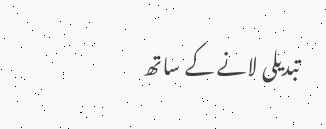تبدیلی لانے کے ساتھ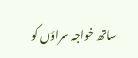ساتھ خواجہ سراؤں کو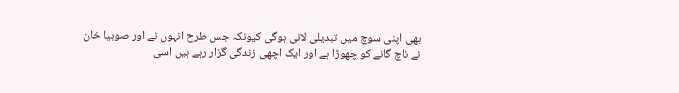بھی اپنی سوچ میں تبدیلی لانی ہوگی کیونکہ جس طرح انہوں نے اور صوبیا خان نے ناچ گانے کو چھوڑا ہے اور ایک اچھی زندگی گزار رہے ہیں اسی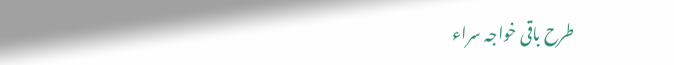طرح باقی خواجہ سراء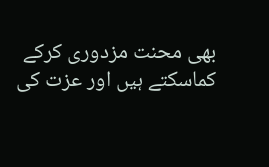بھی محنت مزدوری کرکے کماسکتے ہیں اور عزت کی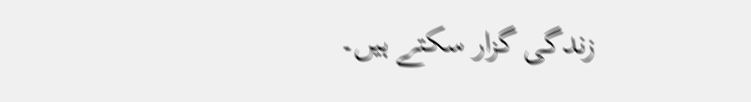زندگی گزار سکتے ہیں۔